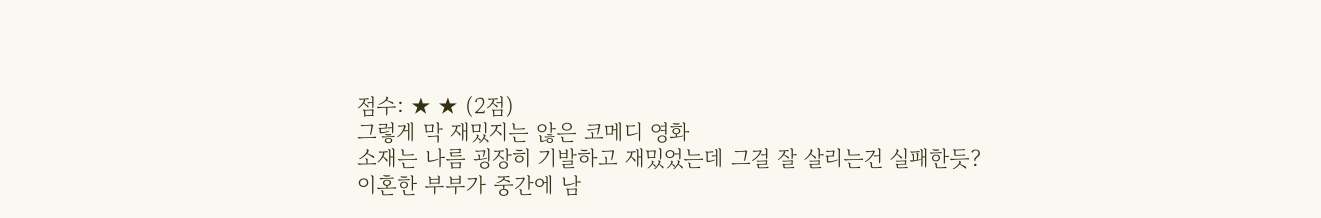점수: ★ ★ (2점)
그렇게 막 재밌지는 않은 코메디 영화
소재는 나름 굉장히 기발하고 재밌었는데 그걸 잘 살리는건 실패한듯?
이혼한 부부가 중간에 남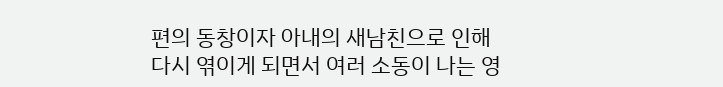편의 동창이자 아내의 새남친으로 인해
다시 엮이게 되면서 여러 소동이 나는 영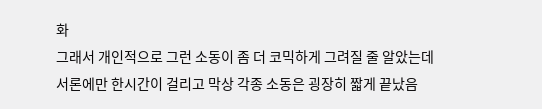화
그래서 개인적으로 그런 소동이 좀 더 코믹하게 그려질 줄 알았는데
서론에만 한시간이 걸리고 막상 각종 소동은 굉장히 짧게 끝났음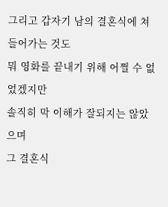그리고 갑자기 남의 결혼식에 쳐들어가는 것도
뭐 영화를 끝내기 위해 어쩔 수 없었겠지만
솔직히 막 이해가 잘되지는 않았으며
그 결혼식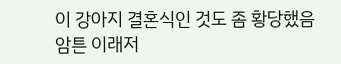이 강아지 결혼식인 것도 좀 황당했음
암튼 이래저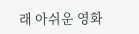래 아쉬운 영화